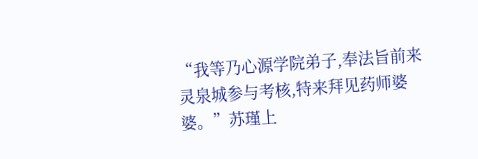“我等乃心源学院弟子,奉法旨前来灵泉城参与考核,特来拜见药师婆婆。”苏瑾上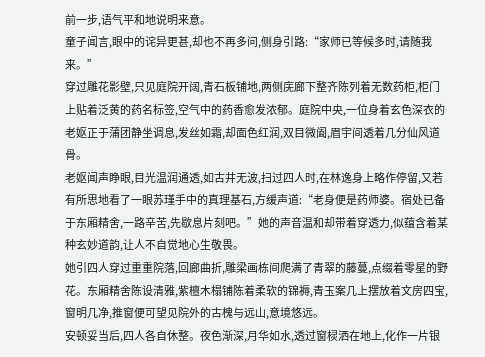前一步,语气平和地说明来意。
童子闻言,眼中的诧异更甚,却也不再多问,侧身引路:“家师已等候多时,请随我来。”
穿过雕花影壁,只见庭院开阔,青石板铺地,两侧庑廊下整齐陈列着无数药柜,柜门上贴着泛黄的药名标签,空气中的药香愈发浓郁。庭院中央,一位身着玄色深衣的老妪正于蒲团静坐调息,发丝如霜,却面色红润,双目微阖,眉宇间透着几分仙风道骨。
老妪闻声睁眼,目光温润通透,如古井无波,扫过四人时,在林逸身上略作停留,又若有所思地看了一眼苏瑾手中的真理基石,方缓声道:“老身便是药师婆。宿处已备于东厢精舍,一路辛苦,先歇息片刻吧。”她的声音温和却带着穿透力,似蕴含着某种玄妙道韵,让人不自觉地心生敬畏。
她引四人穿过重重院落,回廊曲折,雕梁画栋间爬满了青翠的藤蔓,点缀着零星的野花。东厢精舍陈设清雅,紫檀木榻铺陈着柔软的锦褥,青玉案几上摆放着文房四宝,窗明几净,推窗便可望见院外的古槐与远山,意境悠远。
安顿妥当后,四人各自休整。夜色渐深,月华如水,透过窗棂洒在地上,化作一片银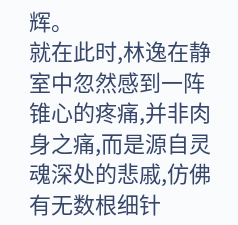辉。
就在此时,林逸在静室中忽然感到一阵锥心的疼痛,并非肉身之痛,而是源自灵魂深处的悲戚,仿佛有无数根细针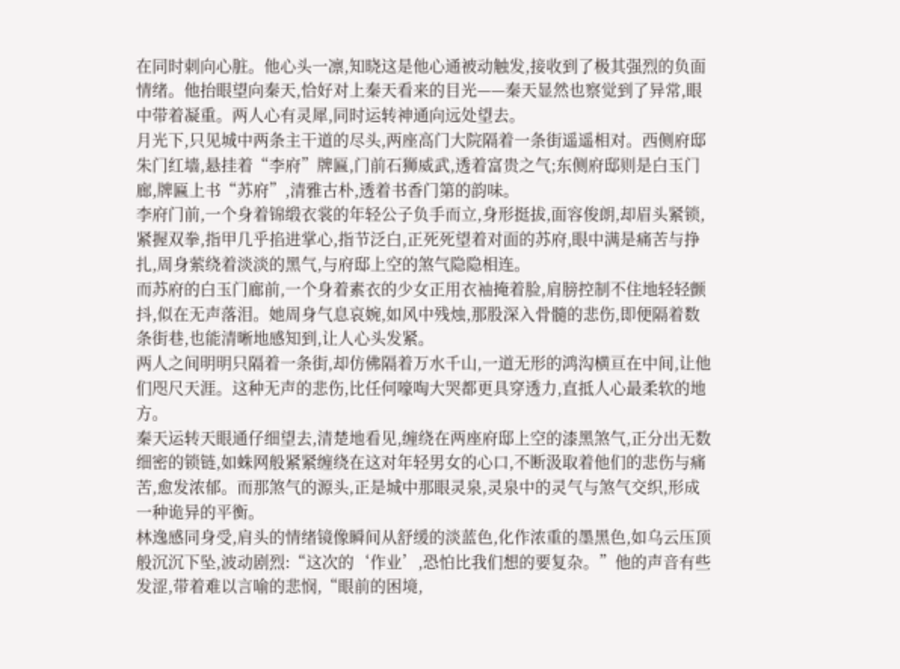在同时刺向心脏。他心头一凛,知晓这是他心通被动触发,接收到了极其强烈的负面情绪。他抬眼望向秦天,恰好对上秦天看来的目光——秦天显然也察觉到了异常,眼中带着凝重。两人心有灵犀,同时运转神通向远处望去。
月光下,只见城中两条主干道的尽头,两座高门大院隔着一条街遥遥相对。西侧府邸朱门红墙,悬挂着“李府”牌匾,门前石狮威武,透着富贵之气;东侧府邸则是白玉门廊,牌匾上书“苏府”,清雅古朴,透着书香门第的韵味。
李府门前,一个身着锦缎衣裳的年轻公子负手而立,身形挺拔,面容俊朗,却眉头紧锁,紧握双拳,指甲几乎掐进掌心,指节泛白,正死死望着对面的苏府,眼中满是痛苦与挣扎,周身萦绕着淡淡的黑气,与府邸上空的煞气隐隐相连。
而苏府的白玉门廊前,一个身着素衣的少女正用衣袖掩着脸,肩膀控制不住地轻轻颤抖,似在无声落泪。她周身气息哀婉,如风中残烛,那股深入骨髓的悲伤,即便隔着数条街巷,也能清晰地感知到,让人心头发紧。
两人之间明明只隔着一条街,却仿佛隔着万水千山,一道无形的鸿沟横亘在中间,让他们咫尺天涯。这种无声的悲伤,比任何嚎啕大哭都更具穿透力,直抵人心最柔软的地方。
秦天运转天眼通仔细望去,清楚地看见,缠绕在两座府邸上空的漆黑煞气,正分出无数细密的锁链,如蛛网般紧紧缠绕在这对年轻男女的心口,不断汲取着他们的悲伤与痛苦,愈发浓郁。而那煞气的源头,正是城中那眼灵泉,灵泉中的灵气与煞气交织,形成一种诡异的平衡。
林逸感同身受,肩头的情绪镜像瞬间从舒缓的淡蓝色,化作浓重的墨黑色,如乌云压顶般沉沉下坠,波动剧烈:“这次的‘作业’,恐怕比我们想的要复杂。”他的声音有些发涩,带着难以言喻的悲悯,“眼前的困境,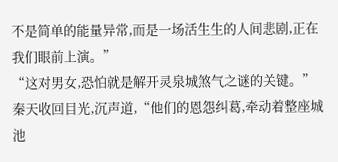不是简单的能量异常,而是一场活生生的人间悲剧,正在我们眼前上演。”
“这对男女,恐怕就是解开灵泉城煞气之谜的关键。”秦天收回目光,沉声道,“他们的恩怨纠葛,牵动着整座城池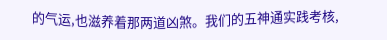的气运,也滋养着那两道凶煞。我们的五神通实践考核,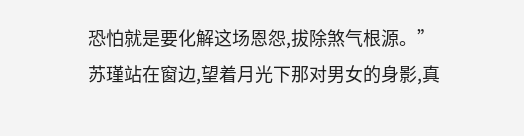恐怕就是要化解这场恩怨,拔除煞气根源。”
苏瑾站在窗边,望着月光下那对男女的身影,真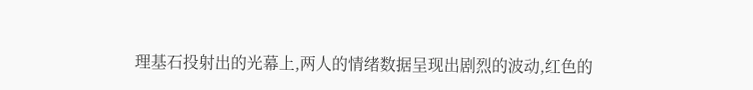理基石投射出的光幕上,两人的情绪数据呈现出剧烈的波动,红色的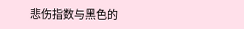悲伤指数与黑色的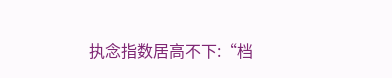执念指数居高不下:“档